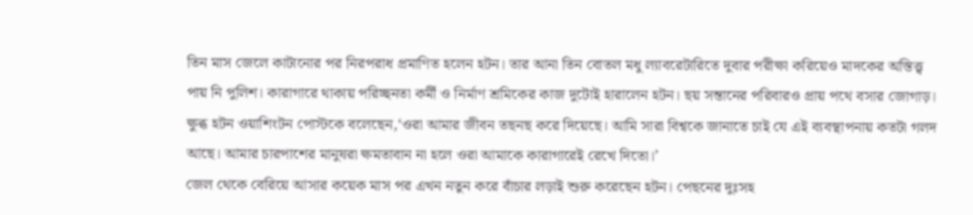তিন মাস জেলে কাটানোর পর নিরপরাধ প্রমাণিত হলেন হটন। তার আনা তিন বোতল মধু ল্যাবরেটারিতে দুবার পরীক্ষা করিয়েও মাদকের অস্তিত্ত্ব পায় নি পুলিশ। কারাগারে থাকায় পরিচ্ছনতা কর্মী ও নির্মাণ শ্রমিকের কাজ দুটোই হারালেন হটন। ছয় সন্তানের পরিবারও প্রায় পথে বসার জোগাড়।
ক্ষুব্ধ হটন ওয়াশিংটন পোস্টকে বলেছেন,‘ওরা আমার জীবন তছনছ করে দিয়েছে। আমি সারা বিশ্বকে জানাতে চাই যে এই ব্যবস্থাপনায় কতটা গলদ আছে। আমার চারপাশের মানুষরা ক্ষমতাবান না হলে ওরা আমাকে কারাগারেই রেখে দিতো।’
জেল থেকে বেরিয়ে আসার কয়েক মাস পর এখন নতুন করে বাঁচার লড়াই শুরু করেছেন হটন। পেছনের দুঃসহ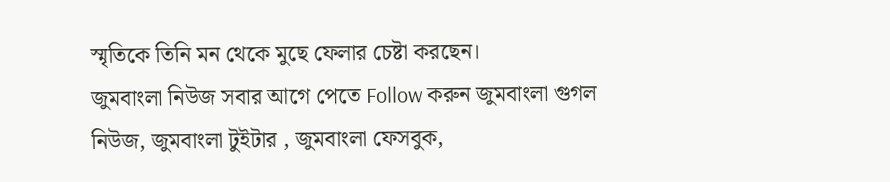স্মৃতিকে তিনি মন থেকে মুছে ফেলার চেষ্টা করছেন।
জুমবাংলা নিউজ সবার আগে পেতে Follow করুন জুমবাংলা গুগল নিউজ, জুমবাংলা টুইটার , জুমবাংলা ফেসবুক,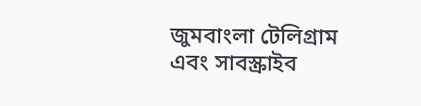জুমবাংলা টেলিগ্রাম এবং সাবস্ক্রাইব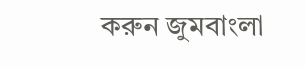করুন জুমবাংলা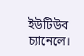ইউটিউব চ্যানেলে।